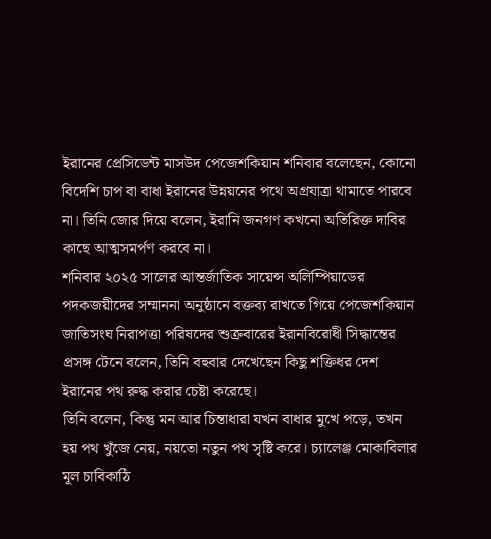ইরানের প্রেসিডেন্ট মাসউদ পেজেশকিয়ান শনিবার বলেছেন, কোনো বিদেশি চাপ বা বাধা ইরানের উন্নয়নের পথে অগ্রযাত্রা থামাতে পারবে না। তিনি জোর দিয়ে বলেন, ইরানি জনগণ কখনো অতিরিক্ত দাবির কাছে আত্মসমর্পণ করবে না।
শনিবার ২০২৫ সালের আন্তর্জাতিক সায়েন্স অলিম্পিয়াডের পদকজয়ীদের সম্মাননা অনুষ্ঠানে বক্তব্য রাখতে গিয়ে পেজেশকিয়ান জাতিসংঘ নিরাপত্তা পরিষদের শুক্রবারের ইরানবিরোধী সিদ্ধান্তের প্রসঙ্গ টেনে বলেন, তিনি বহুবার দেখেছেন কিছু শক্তিধর দেশ ইরানের পথ রুদ্ধ করার চেষ্টা করেছে।
তিনি বলেন, কিন্তু মন আর চিন্তাধারা যখন বাধার মুখে পড়ে, তখন হয় পথ খুঁজে নেয়, নয়তো নতুন পথ সৃষ্টি করে। চ্যালেঞ্জ মোকাবিলার মূল চাবিকাঠি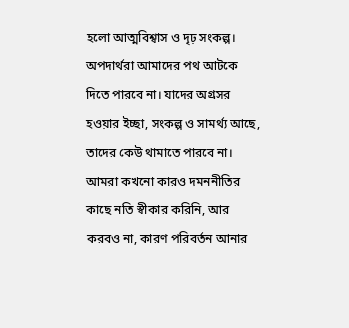হলো আত্মবিশ্বাস ও দৃঢ় সংকল্প। অপদার্থরা আমাদের পথ আটকে দিতে পারবে না। যাদের অগ্রসর হওয়ার ইচ্ছা, সংকল্প ও সামর্থ্য আছে, তাদের কেউ থামাতে পারবে না। আমরা কখনো কারও দমননীতির কাছে নতি স্বীকার করিনি, আর করবও না, কারণ পরিবর্তন আনার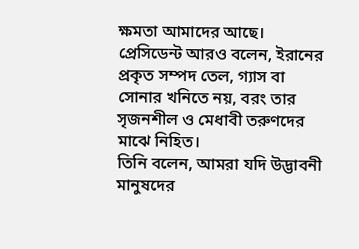ক্ষমতা আমাদের আছে।
প্রেসিডেন্ট আরও বলেন, ইরানের প্রকৃত সম্পদ তেল, গ্যাস বা সোনার খনিতে নয়, বরং তার সৃজনশীল ও মেধাবী তরুণদের মাঝে নিহিত।
তিনি বলেন, আমরা যদি উদ্ভাবনী মানুষদের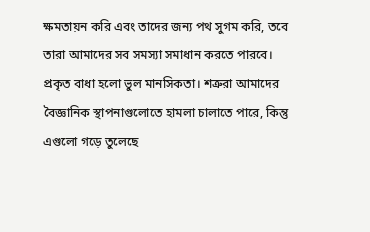ক্ষমতায়ন করি এবং তাদের জন্য পথ সুগম করি, তবে তারা আমাদের সব সমস্যা সমাধান করতে পারবে। প্রকৃত বাধা হলো ভুল মানসিকতা। শত্রুরা আমাদের বৈজ্ঞানিক স্থাপনাগুলোতে হামলা চালাতে পারে, কিন্তু এগুলো গড়ে তুলেছে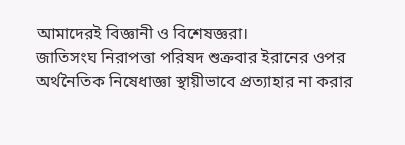আমাদেরই বিজ্ঞানী ও বিশেষজ্ঞরা।
জাতিসংঘ নিরাপত্তা পরিষদ শুক্রবার ইরানের ওপর অর্থনৈতিক নিষেধাজ্ঞা স্থায়ীভাবে প্রত্যাহার না করার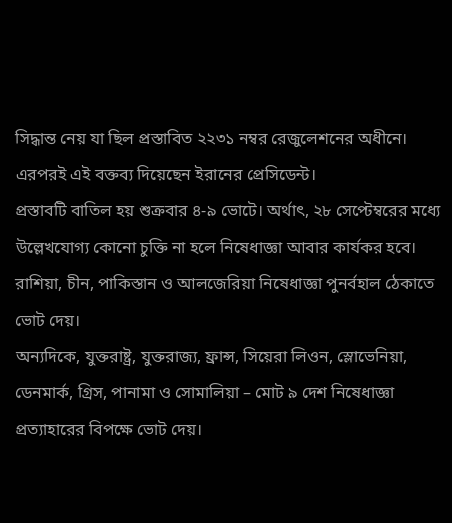সিদ্ধান্ত নেয় যা ছিল প্রস্তাবিত ২২৩১ নম্বর রেজুলেশনের অধীনে। এরপরই এই বক্তব্য দিয়েছেন ইরানের প্রেসিডেন্ট।
প্রস্তাবটি বাতিল হয় শুক্রবার ৪-৯ ভোটে। অর্থাৎ, ২৮ সেপ্টেম্বরের মধ্যে উল্লেখযোগ্য কোনো চুক্তি না হলে নিষেধাজ্ঞা আবার কার্যকর হবে। রাশিয়া, চীন, পাকিস্তান ও আলজেরিয়া নিষেধাজ্ঞা পুনর্বহাল ঠেকাতে ভোট দেয়।
অন্যদিকে, যুক্তরাষ্ট্র, যুক্তরাজ্য, ফ্রান্স, সিয়েরা লিওন, স্লোভেনিয়া, ডেনমার্ক, গ্রিস, পানামা ও সোমালিয়া – মোট ৯ দেশ নিষেধাজ্ঞা প্রত্যাহারের বিপক্ষে ভোট দেয়।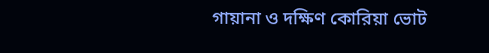গায়ানা ও দক্ষিণ কোরিয়া ভোট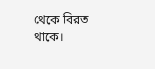থেকে বিরত থাকে।